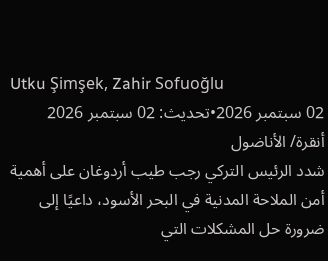Utku Şimşek, Zahir Sofuoğlu
02 سبتمبر 2026•تحديث: 02 سبتمبر 2026
أنقرة/ الأناضول
شدد الرئيس التركي رجب طيب أردوغان على أهمية أمن الملاحة المدنية في البحر الأسود، داعيًا إلى ضرورة حل المشكلات التي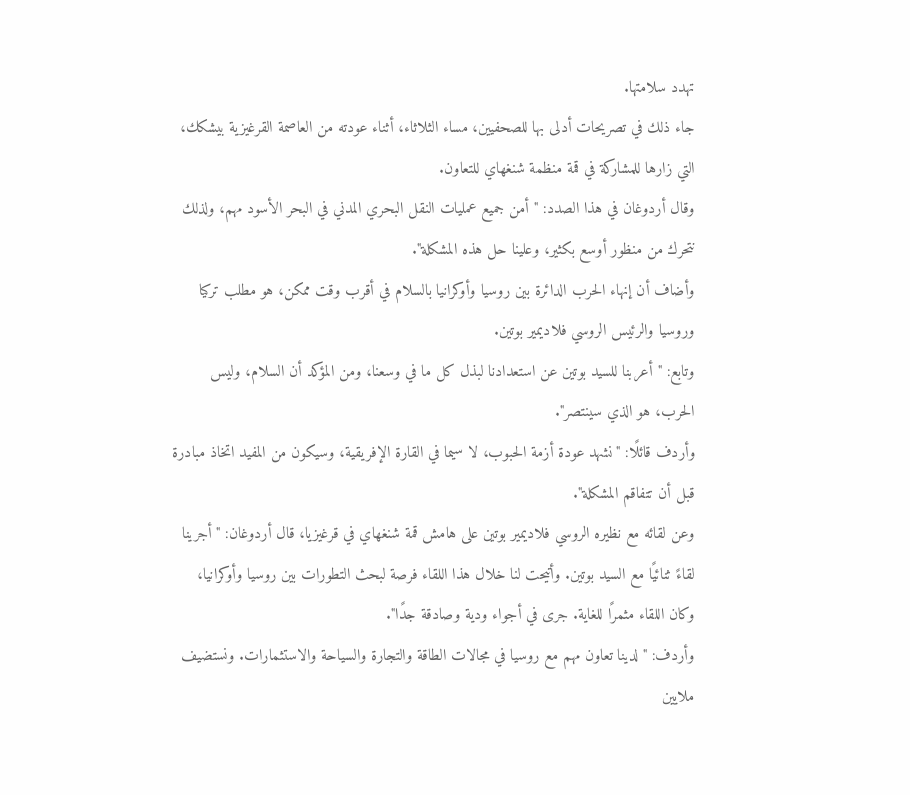تهدد سلامتها.
جاء ذلك في تصريحات أدلى بها للصحفيين، مساء الثلاثاء، أثناء عودته من العاصمة القرغيزية بيشكك، التي زارها للمشاركة في قمة منظمة شنغهاي للتعاون.
وقال أردوغان في هذا الصدد: "أمن جميع عمليات النقل البحري المدني في البحر الأسود مهم، ولذلك نتحرك من منظور أوسع بكثير، وعلينا حل هذه المشكلة".
وأضاف أن إنهاء الحرب الدائرة بين روسيا وأوكرانيا بالسلام في أقرب وقت ممكن، هو مطلب تركيا وروسيا والرئيس الروسي فلاديمير بوتين.
وتابع: "أعربنا للسيد بوتين عن استعدادنا لبذل كل ما في وسعنا، ومن المؤكد أن السلام، وليس الحرب، هو الذي سينتصر".
وأردف قائلًا: "نشهد عودة أزمة الحبوب، لا سيما في القارة الإفريقية، وسيكون من المفيد اتخاذ مبادرة قبل أن تتفاقم المشكلة".
وعن لقائه مع نظيره الروسي فلاديمير بوتين على هامش قمة شنغهاي في قرغيزيا، قال أردوغان: "أجرينا لقاءً ثنائيًا مع السيد بوتين. وأتيحت لنا خلال هذا اللقاء فرصة لبحث التطورات بين روسيا وأوكرانيا، وكان اللقاء مثمرًا للغاية. جرى في أجواء ودية وصادقة جدًا".
وأردف: "لدينا تعاون مهم مع روسيا في مجالات الطاقة والتجارة والسياحة والاستثمارات. ونستضيف ملايين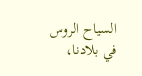السياح الروس في بلادنا،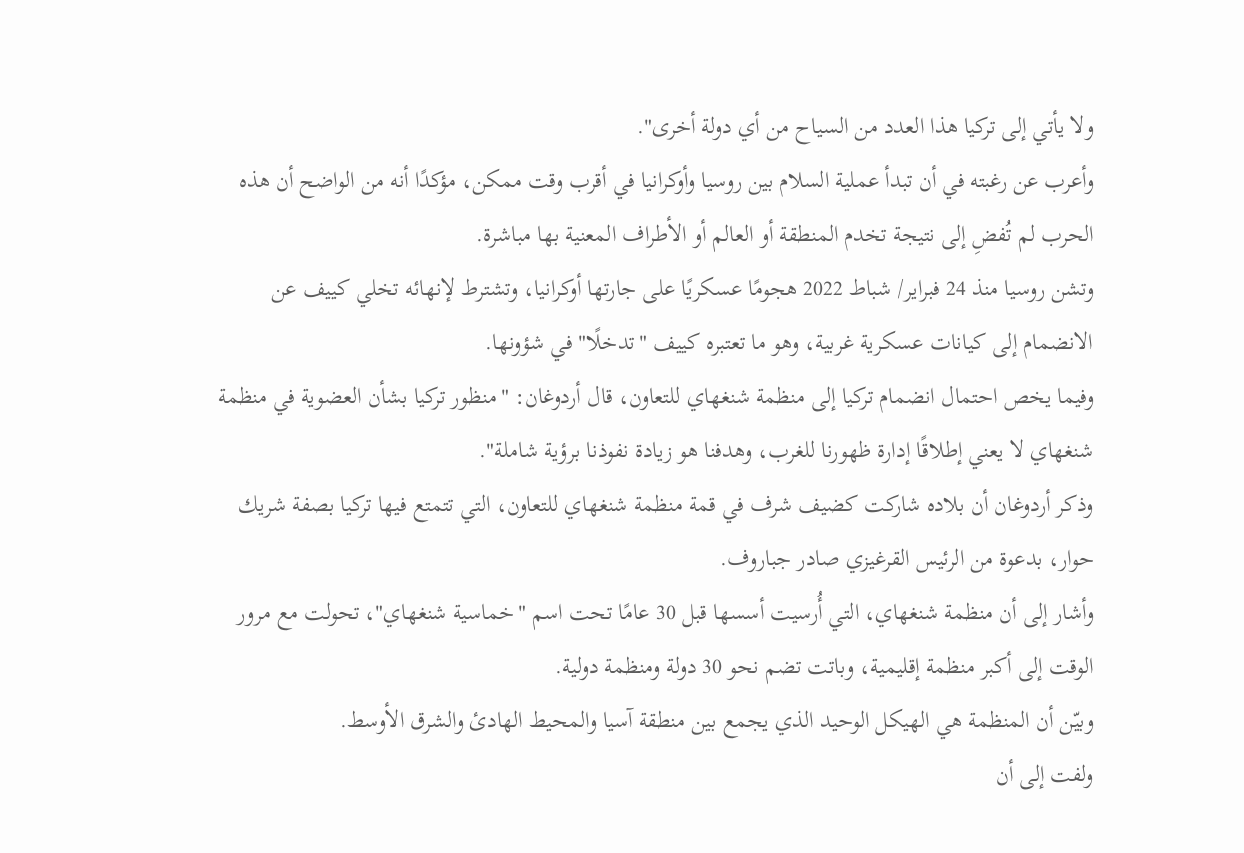ولا يأتي إلى تركيا هذا العدد من السياح من أي دولة أخرى".
وأعرب عن رغبته في أن تبدأ عملية السلام بين روسيا وأوكرانيا في أقرب وقت ممكن، مؤكدًا أنه من الواضح أن هذه الحرب لم تُفضِ إلى نتيجة تخدم المنطقة أو العالم أو الأطراف المعنية بها مباشرة.
وتشن روسيا منذ 24 فبراير/ شباط 2022 هجومًا عسكريًا على جارتها أوكرانيا، وتشترط لإنهائه تخلي كييف عن الانضمام إلى كيانات عسكرية غربية، وهو ما تعتبره كييف "تدخلًا" في شؤونها.
وفيما يخص احتمال انضمام تركيا إلى منظمة شنغهاي للتعاون، قال أردوغان: "منظور تركيا بشأن العضوية في منظمة شنغهاي لا يعني إطلاقًا إدارة ظهورنا للغرب، وهدفنا هو زيادة نفوذنا برؤية شاملة".
وذكر أردوغان أن بلاده شاركت كضيف شرف في قمة منظمة شنغهاي للتعاون، التي تتمتع فيها تركيا بصفة شريك حوار، بدعوة من الرئيس القرغيزي صادر جباروف.
وأشار إلى أن منظمة شنغهاي، التي أُرسيت أسسها قبل 30 عامًا تحت اسم "خماسية شنغهاي"، تحولت مع مرور الوقت إلى أكبر منظمة إقليمية، وباتت تضم نحو 30 دولة ومنظمة دولية.
وبيّن أن المنظمة هي الهيكل الوحيد الذي يجمع بين منطقة آسيا والمحيط الهادئ والشرق الأوسط.
ولفت إلى أن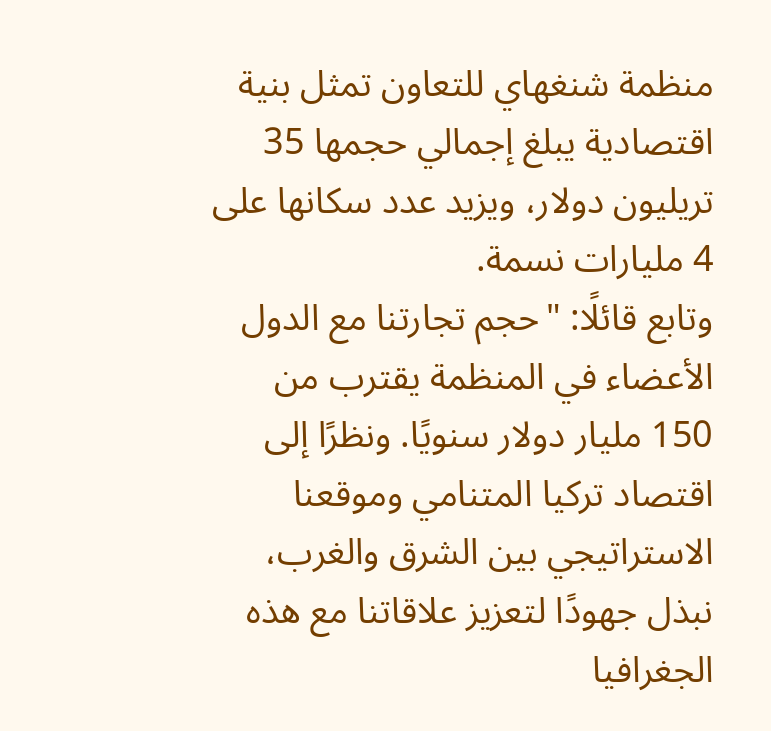منظمة شنغهاي للتعاون تمثل بنية اقتصادية يبلغ إجمالي حجمها 35 تريليون دولار، ويزيد عدد سكانها على 4 مليارات نسمة.
وتابع قائلًا: "حجم تجارتنا مع الدول الأعضاء في المنظمة يقترب من 150 مليار دولار سنويًا. ونظرًا إلى اقتصاد تركيا المتنامي وموقعنا الاستراتيجي بين الشرق والغرب، نبذل جهودًا لتعزيز علاقاتنا مع هذه الجغرافيا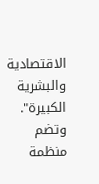الاقتصادية والبشرية الكبيرة".
وتضم منظمة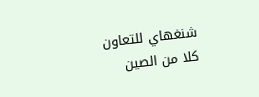شنغهاي للتعاون كلا من الصين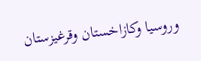وروسيا وكازاخستان وقرغيزستان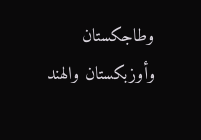وطاجكستان وأوزبكستان والهند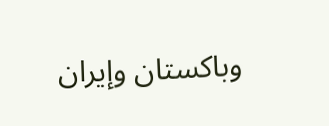وباكستان وإيران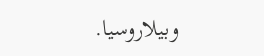وبيلاروسيا.